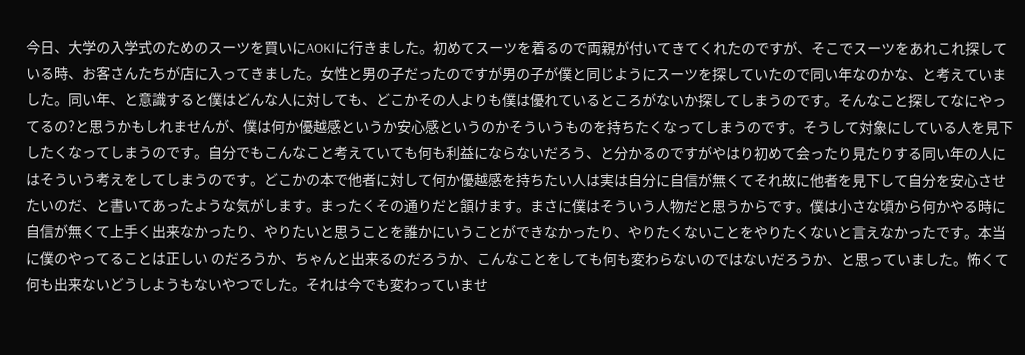今日、大学の入学式のためのスーツを買いにAOKIに行きました。初めてスーツを着るので両親が付いてきてくれたのですが、そこでスーツをあれこれ探している時、お客さんたちが店に入ってきました。女性と男の子だったのですが男の子が僕と同じようにスーツを探していたので同い年なのかな、と考えていました。同い年、と意識すると僕はどんな人に対しても、どこかその人よりも僕は優れているところがないか探してしまうのです。そんなこと探してなにやってるの?と思うかもしれませんが、僕は何か優越感というか安心感というのかそういうものを持ちたくなってしまうのです。そうして対象にしている人を見下したくなってしまうのです。自分でもこんなこと考えていても何も利益にならないだろう、と分かるのですがやはり初めて会ったり見たりする同い年の人にはそういう考えをしてしまうのです。どこかの本で他者に対して何か優越感を持ちたい人は実は自分に自信が無くてそれ故に他者を見下して自分を安心させたいのだ、と書いてあったような気がします。まったくその通りだと頷けます。まさに僕はそういう人物だと思うからです。僕は小さな頃から何かやる時に自信が無くて上手く出来なかったり、やりたいと思うことを誰かにいうことができなかったり、やりたくないことをやりたくないと言えなかったです。本当に僕のやってることは正しい のだろうか、ちゃんと出来るのだろうか、こんなことをしても何も変わらないのではないだろうか、と思っていました。怖くて何も出来ないどうしようもないやつでした。それは今でも変わっていませ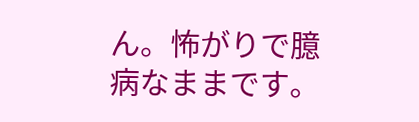ん。怖がりで臆病なままです。